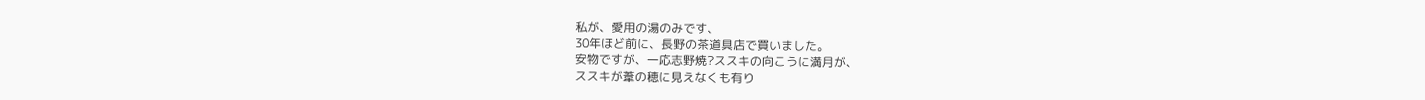私が、愛用の湯のみです、
30年ほど前に、長野の茶道具店で買いました。
安物ですが、一応志野焼?ススキの向こうに満月が、
ススキが葦の穂に見えなくも有り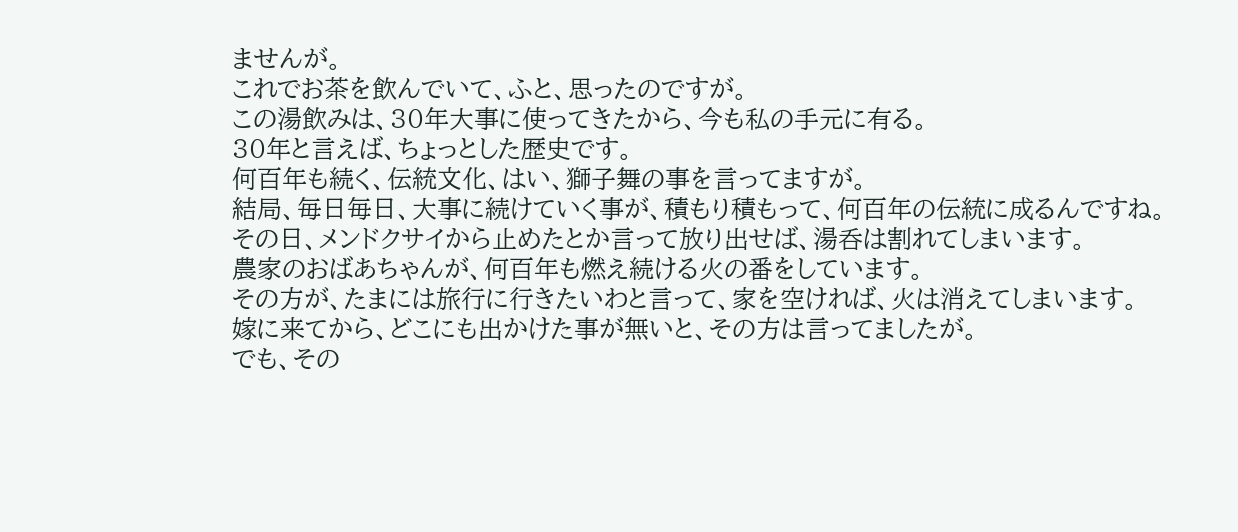ませんが。
これでお茶を飲んでいて、ふと、思ったのですが。
この湯飲みは、30年大事に使ってきたから、今も私の手元に有る。
30年と言えば、ちょっとした歴史です。
何百年も続く、伝統文化、はい、獅子舞の事を言ってますが。
結局、毎日毎日、大事に続けていく事が、積もり積もって、何百年の伝統に成るんですね。
その日、メンドクサイから止めたとか言って放り出せば、湯呑は割れてしまいます。
農家のおばあちゃんが、何百年も燃え続ける火の番をしています。
その方が、たまには旅行に行きたいわと言って、家を空ければ、火は消えてしまいます。
嫁に来てから、どこにも出かけた事が無いと、その方は言ってましたが。
でも、その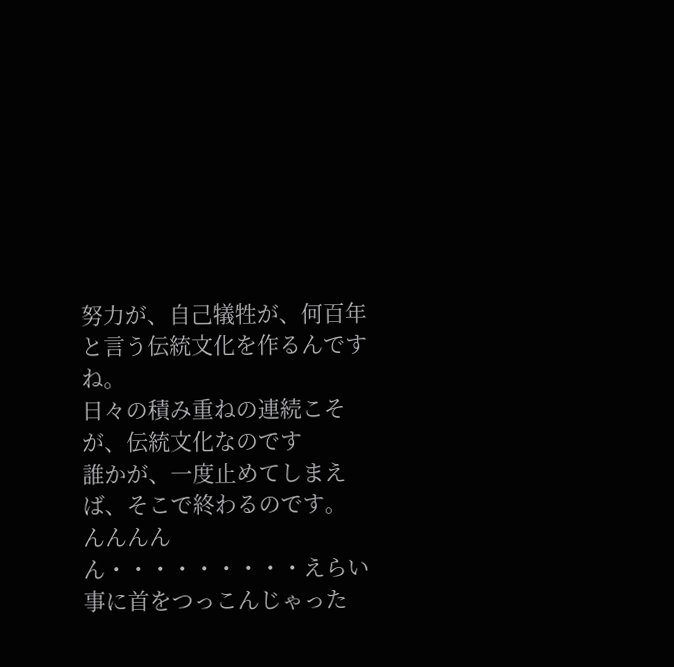努力が、自己犠牲が、何百年と言う伝統文化を作るんですね。
日々の積み重ねの連続こそが、伝統文化なのです
誰かが、一度止めてしまえば、そこで終わるのです。
んんんんん・・・・・・・・・えらい事に首をつっこんじゃった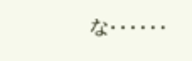な・・・・・・